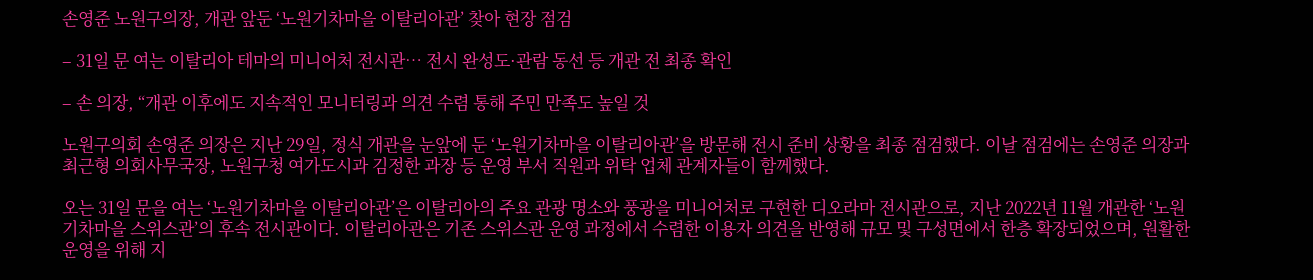손영준 노원구의장, 개관 앞둔 ‘노원기차마을 이탈리아관’ 찾아 현장 점검

– 31일 문 여는 이탈리아 테마의 미니어처 전시관… 전시 완성도·관람 동선 등 개관 전 최종 확인

– 손 의장, “개관 이후에도 지속적인 모니터링과 의견 수렴 통해 주민 만족도 높일 것

노원구의회 손영준 의장은 지난 29일, 정식 개관을 눈앞에 둔 ‘노원기차마을 이탈리아관’을 방문해 전시 준비 상황을 최종 점검했다. 이날 점검에는 손영준 의장과 최근형 의회사무국장, 노원구청 여가도시과 김정한 과장 등 운영 부서 직원과 위탁 업체 관계자들이 함께했다.

오는 31일 문을 여는 ‘노원기차마을 이탈리아관’은 이탈리아의 주요 관광 명소와 풍광을 미니어처로 구현한 디오라마 전시관으로, 지난 2022년 11월 개관한 ‘노원기차마을 스위스관’의 후속 전시관이다. 이탈리아관은 기존 스위스관 운영 과정에서 수렴한 이용자 의견을 반영해 규모 및 구성면에서 한층 확장되었으며, 원활한 운영을 위해 지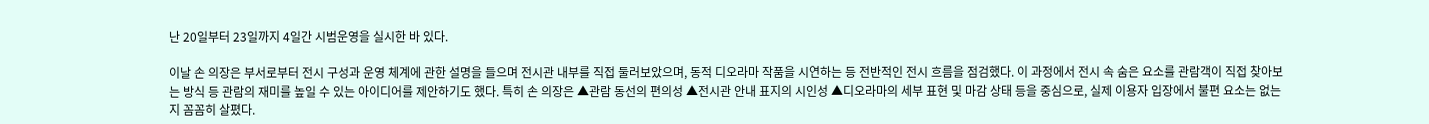난 20일부터 23일까지 4일간 시범운영을 실시한 바 있다.

이날 손 의장은 부서로부터 전시 구성과 운영 체계에 관한 설명을 들으며 전시관 내부를 직접 둘러보았으며, 동적 디오라마 작품을 시연하는 등 전반적인 전시 흐름을 점검했다. 이 과정에서 전시 속 숨은 요소를 관람객이 직접 찾아보는 방식 등 관람의 재미를 높일 수 있는 아이디어를 제안하기도 했다. 특히 손 의장은 ▲관람 동선의 편의성 ▲전시관 안내 표지의 시인성 ▲디오라마의 세부 표현 및 마감 상태 등을 중심으로, 실제 이용자 입장에서 불편 요소는 없는지 꼼꼼히 살폈다.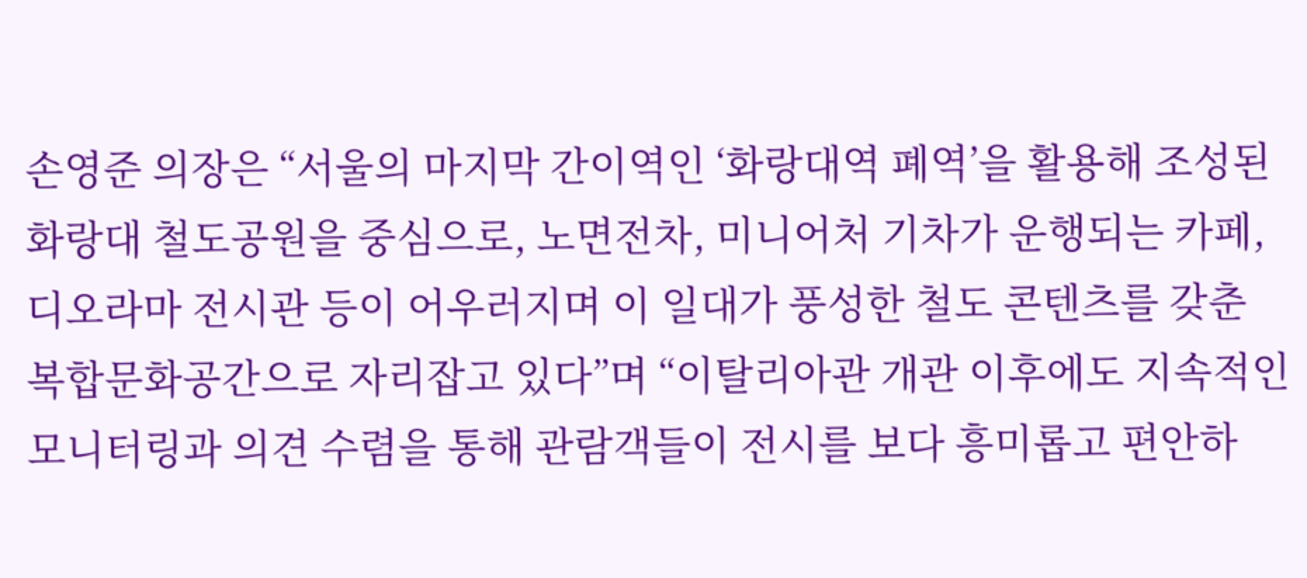손영준 의장은 “서울의 마지막 간이역인 ‘화랑대역 폐역’을 활용해 조성된 화랑대 철도공원을 중심으로, 노면전차, 미니어처 기차가 운행되는 카페, 디오라마 전시관 등이 어우러지며 이 일대가 풍성한 철도 콘텐츠를 갖춘 복합문화공간으로 자리잡고 있다”며 “이탈리아관 개관 이후에도 지속적인 모니터링과 의견 수렴을 통해 관람객들이 전시를 보다 흥미롭고 편안하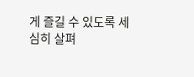게 즐길 수 있도록 세심히 살펴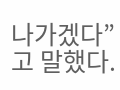나가겠다”고 말했다.